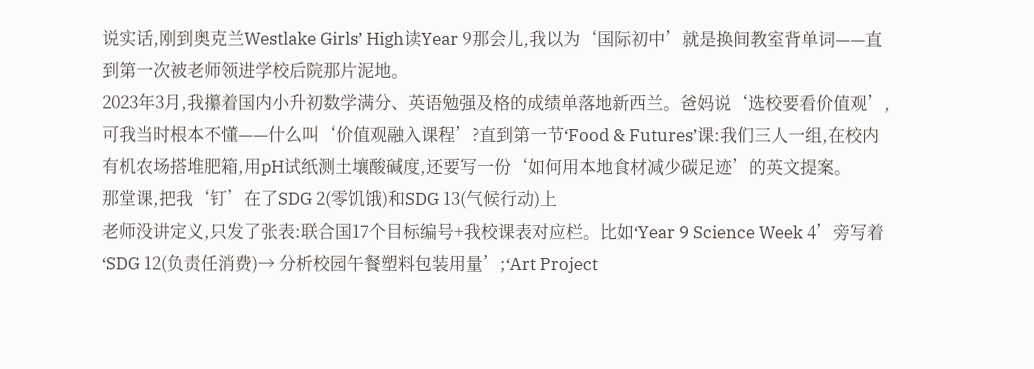说实话,刚到奥克兰Westlake Girls’ High读Year 9那会儿,我以为‘国际初中’就是换间教室背单词——直到第一次被老师领进学校后院那片泥地。
2023年3月,我攥着国内小升初数学满分、英语勉强及格的成绩单落地新西兰。爸妈说‘选校要看价值观’,可我当时根本不懂——什么叫‘价值观融入课程’?直到第一节‘Food & Futures’课:我们三人一组,在校内有机农场搭堆肥箱,用pH试纸测土壤酸碱度,还要写一份‘如何用本地食材减少碳足迹’的英文提案。
那堂课,把我‘钉’在了SDG 2(零饥饿)和SDG 13(气候行动)上
老师没讲定义,只发了张表:联合国17个目标编号+我校课表对应栏。比如‘Year 9 Science Week 4’旁写着‘SDG 12(负责任消费)→ 分析校园午餐塑料包装用量’;‘Art Project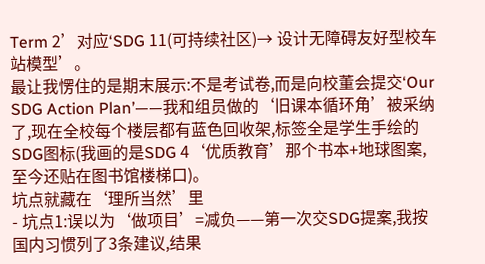Term 2’对应‘SDG 11(可持续社区)→ 设计无障碍友好型校车站模型’。
最让我愣住的是期末展示:不是考试卷,而是向校董会提交‘Our SDG Action Plan’——我和组员做的‘旧课本循环角’被采纳了,现在全校每个楼层都有蓝色回收架,标签全是学生手绘的SDG图标(我画的是SDG 4‘优质教育’那个书本+地球图案,至今还贴在图书馆楼梯口)。
坑点就藏在‘理所当然’里
- 坑点1:误以为‘做项目’=减负——第一次交SDG提案,我按国内习惯列了3条建议,结果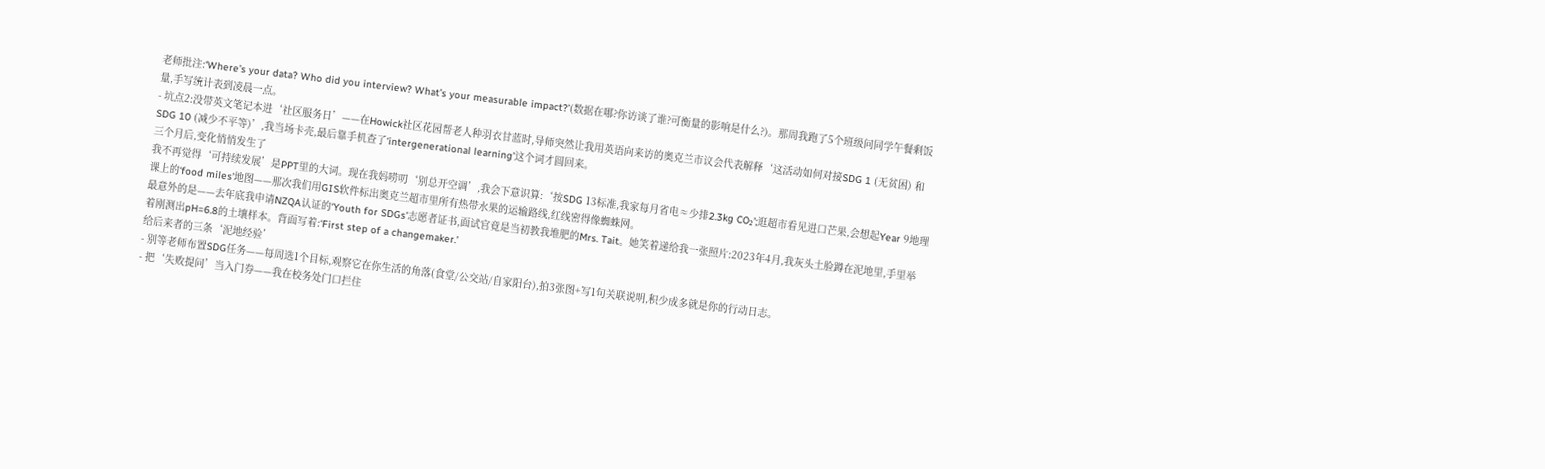老师批注:‘Where’s your data? Who did you interview? What’s your measurable impact?’(数据在哪?你访谈了谁?可衡量的影响是什么?)。那周我跑了5个班级问同学午餐剩饭量,手写统计表到凌晨一点。
- 坑点2:没带英文笔记本进‘社区服务日’——在Howick社区花园帮老人种羽衣甘蓝时,导师突然让我用英语向来访的奥克兰市议会代表解释‘这活动如何对接SDG 1 (无贫困) 和 SDG 10 (减少不平等)’,我当场卡壳,最后靠手机查了‘intergenerational learning’这个词才圆回来。
三个月后,变化悄悄发生了
我不再觉得‘可持续发展’是PPT里的大词。现在我妈唠叨‘别总开空调’,我会下意识算:‘按SDG 13标准,我家每月省电≈少排2.3kg CO₂’;逛超市看见进口芒果,会想起Year 9地理课上的‘food miles’地图——那次我们用GIS软件标出奥克兰超市里所有热带水果的运输路线,红线密得像蜘蛛网。
最意外的是——去年底我申请NZQA认证的‘Youth for SDGs’志愿者证书,面试官竟是当初教我堆肥的Mrs. Tait。她笑着递给我一张照片:2023年4月,我灰头土脸蹲在泥地里,手里举着刚测出pH=6.8的土壤样本。背面写着:‘First step of a changemaker.’
给后来者的三条‘泥地经验’
- 别等老师布置SDG任务——每周选1个目标,观察它在你生活的角落(食堂/公交站/自家阳台),拍3张图+写1句关联说明,积少成多就是你的行动日志。
- 把‘失败提问’当入门券——我在校务处门口拦住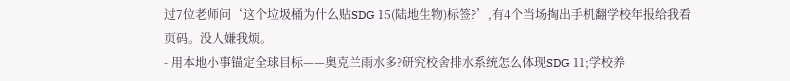过7位老师问‘这个垃圾桶为什么贴SDG 15(陆地生物)标签?’,有4个当场掏出手机翻学校年报给我看页码。没人嫌我烦。
- 用本地小事锚定全球目标——奥克兰雨水多?研究校舍排水系统怎么体现SDG 11;学校养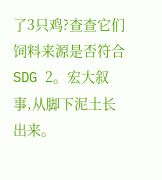了3只鸡?查查它们饲料来源是否符合SDG 2。宏大叙事,从脚下泥土长出来。